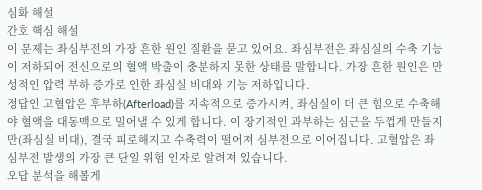심화 해설
간호 핵심 해설
이 문제는 좌심부전의 가장 흔한 원인 질환을 묻고 있어요. 좌심부전은 좌심실의 수축 기능이 저하되어 전신으로의 혈액 박출이 충분하지 못한 상태를 말합니다. 가장 흔한 원인은 만성적인 압력 부하 증가로 인한 좌심실 비대와 기능 저하입니다.
정답인 고혈압은 후부하(Afterload)를 지속적으로 증가시켜, 좌심실이 더 큰 힘으로 수축해야 혈액을 대동맥으로 밀어낼 수 있게 합니다. 이 장기적인 과부하는 심근을 두껍게 만들지만(좌심실 비대), 결국 피로해지고 수축력이 떨어져 심부전으로 이어집니다. 고혈압은 좌심부전 발생의 가장 큰 단일 위험 인자로 알려져 있습니다.
오답 분석을 해볼게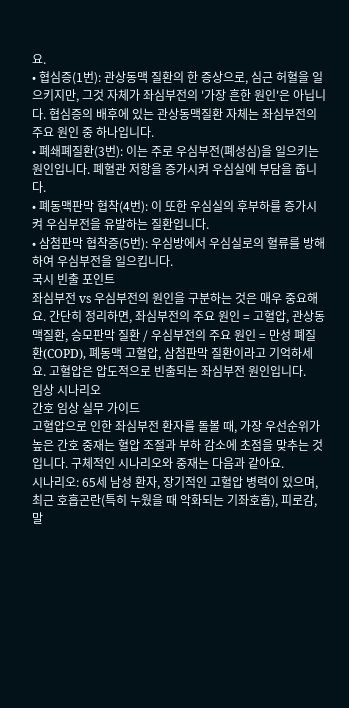요.
• 협심증(1번): 관상동맥 질환의 한 증상으로, 심근 허혈을 일으키지만, 그것 자체가 좌심부전의 '가장 흔한 원인'은 아닙니다. 협심증의 배후에 있는 관상동맥질환 자체는 좌심부전의 주요 원인 중 하나입니다.
• 폐쇄폐질환(3번): 이는 주로 우심부전(폐성심)을 일으키는 원인입니다. 폐혈관 저항을 증가시켜 우심실에 부담을 줍니다.
• 폐동맥판막 협착(4번): 이 또한 우심실의 후부하를 증가시켜 우심부전을 유발하는 질환입니다.
• 삼첨판막 협착증(5번): 우심방에서 우심실로의 혈류를 방해하여 우심부전을 일으킵니다.
국시 빈출 포인트
좌심부전 vs 우심부전의 원인을 구분하는 것은 매우 중요해요. 간단히 정리하면, 좌심부전의 주요 원인 = 고혈압, 관상동맥질환, 승모판막 질환 / 우심부전의 주요 원인 = 만성 폐질환(COPD), 폐동맥 고혈압, 삼첨판막 질환이라고 기억하세요. 고혈압은 압도적으로 빈출되는 좌심부전 원인입니다.
임상 시나리오
간호 임상 실무 가이드
고혈압으로 인한 좌심부전 환자를 돌볼 때, 가장 우선순위가 높은 간호 중재는 혈압 조절과 부하 감소에 초점을 맞추는 것입니다. 구체적인 시나리오와 중재는 다음과 같아요.
시나리오: 65세 남성 환자, 장기적인 고혈압 병력이 있으며, 최근 호흡곤란(특히 누웠을 때 악화되는 기좌호흡), 피로감, 말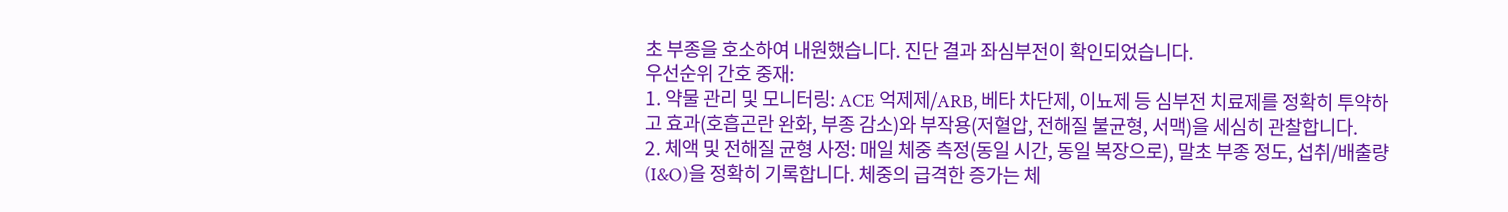초 부종을 호소하여 내원했습니다. 진단 결과 좌심부전이 확인되었습니다.
우선순위 간호 중재:
1. 약물 관리 및 모니터링: ACE 억제제/ARB, 베타 차단제, 이뇨제 등 심부전 치료제를 정확히 투약하고 효과(호흡곤란 완화, 부종 감소)와 부작용(저혈압, 전해질 불균형, 서맥)을 세심히 관찰합니다.
2. 체액 및 전해질 균형 사정: 매일 체중 측정(동일 시간, 동일 복장으로), 말초 부종 정도, 섭취/배출량(I&O)을 정확히 기록합니다. 체중의 급격한 증가는 체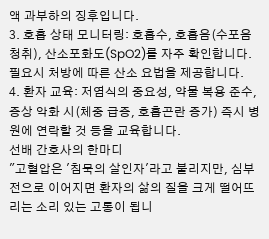액 과부하의 징후입니다.
3. 호흡 상태 모니터링: 호흡수, 호흡음(수포음 청취), 산소포화도(SpO2)를 자주 확인합니다. 필요시 처방에 따른 산소 요법을 제공합니다.
4. 환자 교육: 저염식의 중요성, 약물 복용 준수, 증상 악화 시(체중 급증, 호흡곤란 증가) 즉시 병원에 연락할 것 등을 교육합니다.
선배 간호사의 한마디
"고혈압은 '침묵의 살인자'라고 불리지만, 심부전으로 이어지면 환자의 삶의 질을 크게 떨어뜨리는 소리 있는 고통이 됩니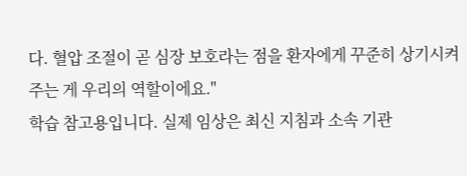다. 혈압 조절이 곧 심장 보호라는 점을 환자에게 꾸준히 상기시켜 주는 게 우리의 역할이에요."
학습 참고용입니다. 실제 임상은 최신 지침과 소속 기관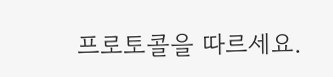프로토콜을 따르세요.